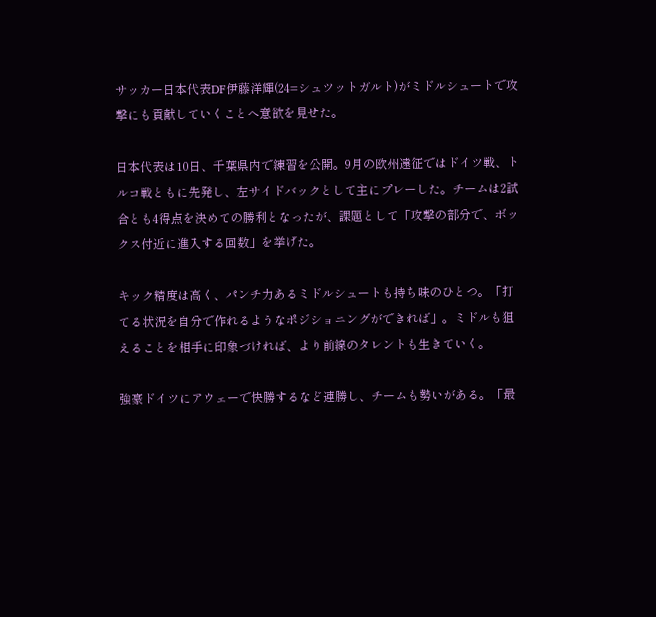サッカー日本代表DF伊藤洋輝(24=シュツットガルト)がミドルシュートで攻撃にも貢献していくことへ意欲を見せた。

日本代表は10日、千葉県内で練習を公開。9月の欧州遠征ではドイツ戦、トルコ戦ともに先発し、左サイドバックとして主にプレーした。チームは2試合とも4得点を決めての勝利となったが、課題として「攻撃の部分で、ボックス付近に進入する回数」を挙げた。

キック精度は高く、パンチ力あるミドルシュートも持ち味のひとつ。「打てる状況を自分で作れるようなポジショニングができれば」。ミドルも狙えることを相手に印象づければ、より前線のタレントも生きていく。

強豪ドイツにアウェーで快勝するなど連勝し、チームも勢いがある。「最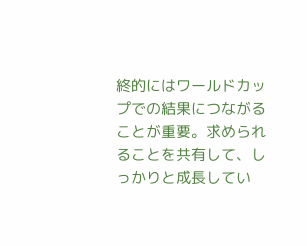終的にはワールドカップでの結果につながることが重要。求められることを共有して、しっかりと成長してい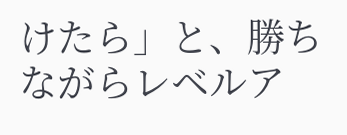けたら」と、勝ちながらレベルア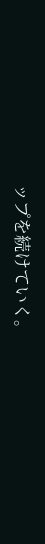ップを続けていく。